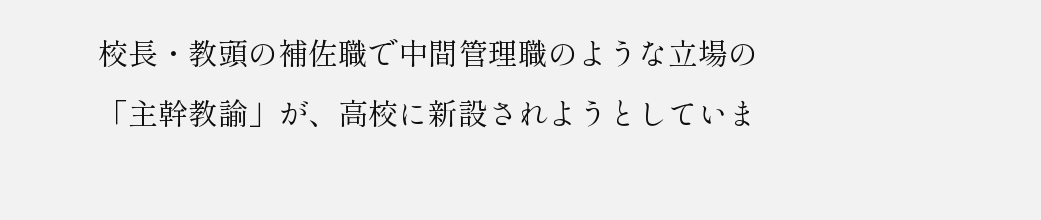校長・教頭の補佐職で中間管理職のような立場の「主幹教諭」が、高校に新設されようとしていま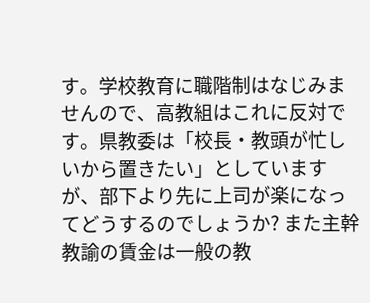す。学校教育に職階制はなじみませんので、高教組はこれに反対です。県教委は「校長・教頭が忙しいから置きたい」としていますが、部下より先に上司が楽になってどうするのでしょうか? また主幹教諭の賃金は一般の教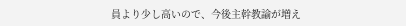員より少し高いので、今後主幹教諭が増え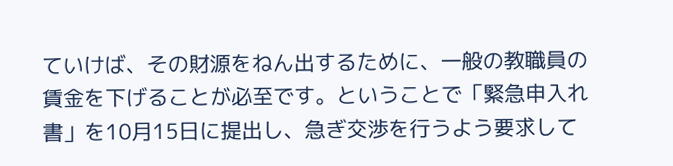ていけば、その財源をねん出するために、一般の教職員の賃金を下げることが必至です。ということで「緊急申入れ書」を10月15日に提出し、急ぎ交渉を行うよう要求して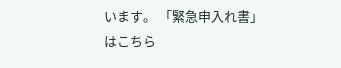います。 「緊急申入れ書」はこちら